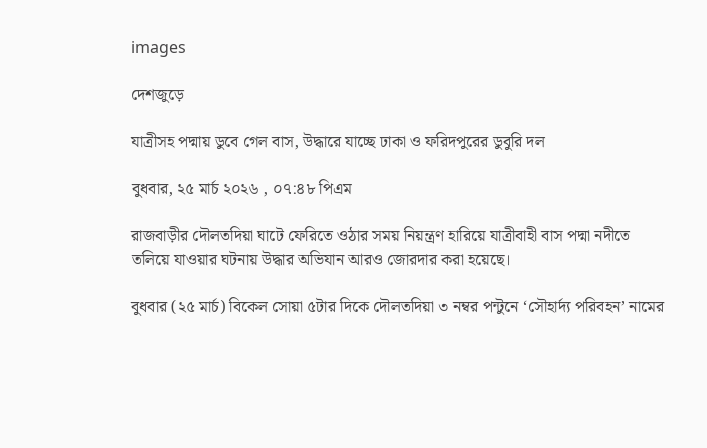images

দেশজুড়ে

যাত্রীসহ পদ্মায় ডুবে গেল বাস, উদ্ধারে যাচ্ছে ঢাকা ও ফরিদপুরের ডুবুরি দল

বুধবার, ২৫ মার্চ ২০২৬ , ০৭:৪৮ পিএম

রাজবাড়ীর দৌলতদিয়া ঘাটে ফেরিতে ওঠার সময় নিয়ন্ত্রণ হারিয়ে যাত্রীবাহী বাস পদ্মা নদীতে তলিয়ে যাওয়ার ঘটনায় উদ্ধার অভিযান আরও জোরদার করা হয়েছে।

বুধবার (২৫ মার্চ) বিকেল সোয়া ৫টার দিকে দৌলতদিয়া ৩ নম্বর পন্টুনে ‘সৌহার্দ্য পরিবহন’ নামের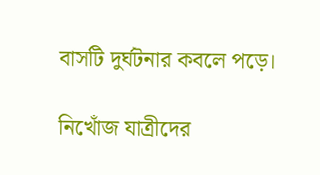বাসটি দুর্ঘটনার কবলে পড়ে।

নিখোঁজ যাত্রীদের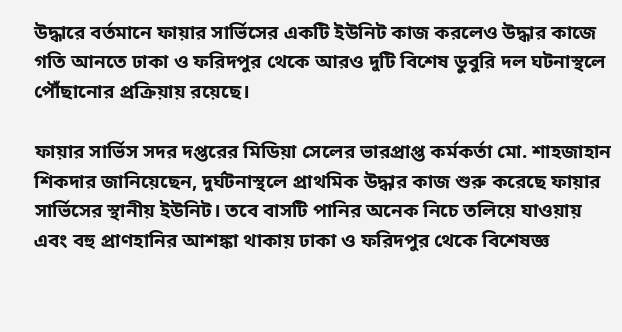উদ্ধারে বর্তমানে ফায়ার সার্ভিসের একটি ইউনিট কাজ করলেও উদ্ধার কাজে গতি আনতে ঢাকা ও ফরিদপুর থেকে আরও দুটি বিশেষ ডুবুরি দল ঘটনাস্থলে পৌঁছানোর প্রক্রিয়ায় রয়েছে।

ফায়ার সার্ভিস সদর দপ্তরের মিডিয়া সেলের ভারপ্রাপ্ত কর্মকর্তা মো. শাহজাহান শিকদার জানিয়েছেন, দুর্ঘটনাস্থলে প্রাথমিক উদ্ধার কাজ শুরু করেছে ফায়ার সার্ভিসের স্থানীয় ইউনিট। তবে বাসটি পানির অনেক নিচে তলিয়ে যাওয়ায় এবং বহু প্রাণহানির আশঙ্কা থাকায় ঢাকা ও ফরিদপুর থেকে বিশেষজ্ঞ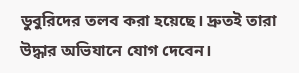ডুবুরিদের তলব করা হয়েছে। দ্রুতই তারা উদ্ধার অভিযানে যোগ দেবেন।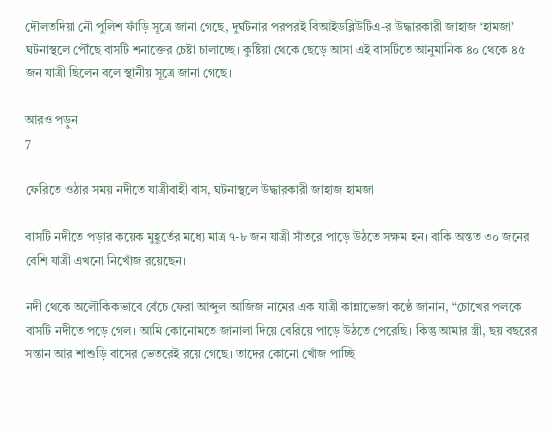দৌলতদিয়া নৌ পুলিশ ফাঁড়ি সূত্রে জানা গেছে, দুর্ঘটনার পরপরই বিআইডব্লিউটিএ-র উদ্ধারকারী জাহাজ ‘হামজা’ ঘটনাস্থলে পৌঁছে বাসটি শনাক্তের চেষ্টা চালাচ্ছে। কুষ্টিয়া থেকে ছেড়ে আসা এই বাসটিতে আনুমানিক ৪০ থেকে ৪৫ জন যাত্রী ছিলেন বলে স্থানীয় সূত্রে জানা গেছে।

আরও পড়ুন
7

ফেরিতে ওঠার সময় নদীতে যাত্রীবাহী বাস, ঘটনাস্থলে উদ্ধারকারী জাহাজ হামজা

বাসটি নদীতে পড়ার কয়েক মুহূর্তের মধ্যে মাত্র ৭-৮ জন যাত্রী সাঁতরে পাড়ে উঠতে সক্ষম হন। বাকি অন্তত ৩০ জনের বেশি যাত্রী এখনো নিখোঁজ রয়েছেন।

নদী থেকে অলৌকিকভাবে বেঁচে ফেরা আব্দুল আজিজ নামের এক যাত্রী কান্নাভেজা কণ্ঠে জানান, “চোখের পলকে বাসটি নদীতে পড়ে গেল। আমি কোনোমতে জানালা দিয়ে বেরিয়ে পাড়ে উঠতে পেরেছি। কিন্তু আমার স্ত্রী, ছয় বছরের সন্তান আর শাশুড়ি বাসের ভেতরেই রয়ে গেছে। তাদের কোনো খোঁজ পাচ্ছি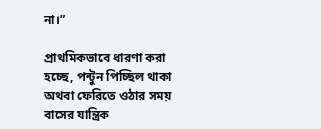না।”

প্রাথমিকভাবে ধারণা করা হচ্ছে, পন্টুন পিচ্ছিল থাকা অথবা ফেরিতে ওঠার সময় বাসের যান্ত্রিক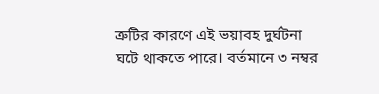ত্রুটির কারণে এই ভয়াবহ দুর্ঘটনা ঘটে থাকতে পারে। বর্তমানে ৩ নম্বর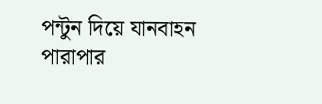পন্টুন দিয়ে যানবাহন পারাপার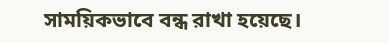সাময়িকভাবে বন্ধ রাখা হয়েছে।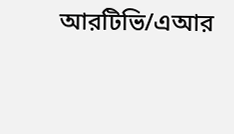আরটিভি/এআর